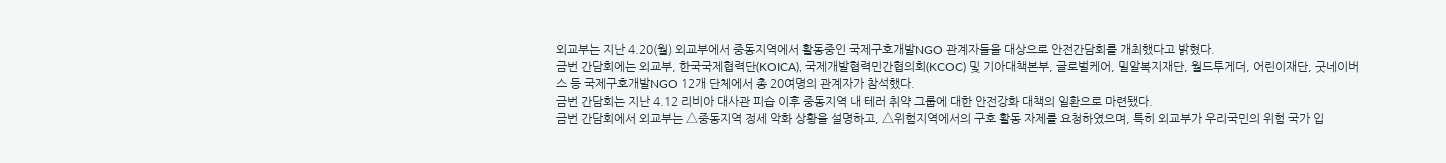외교부는 지난 4.20(월) 외교부에서 중동지역에서 활동중인 국제구호개발NGO 관계자들을 대상으로 안전간담회를 개최했다고 밝혔다.
금번 간담회에는 외교부, 한국국제협력단(KOICA), 국제개발협력민간협의회(KCOC) 및 기아대책본부, 글로벌케어, 밀알복지재단, 월드투게더, 어린이재단, 굿네이버스 등 국제구호개발NGO 12개 단체에서 총 20여명의 관계자가 참석했다.
금번 간담회는 지난 4.12 리비아 대사관 피습 이후 중동지역 내 테러 취약 그룹에 대한 안전강화 대책의 일환으로 마련됐다.
금번 간담회에서 외교부는 △중동지역 정세 악화 상황을 설명하고, △위험지역에서의 구호 활동 자제를 요청하였으며, 특히 외교부가 우리국민의 위험 국가 입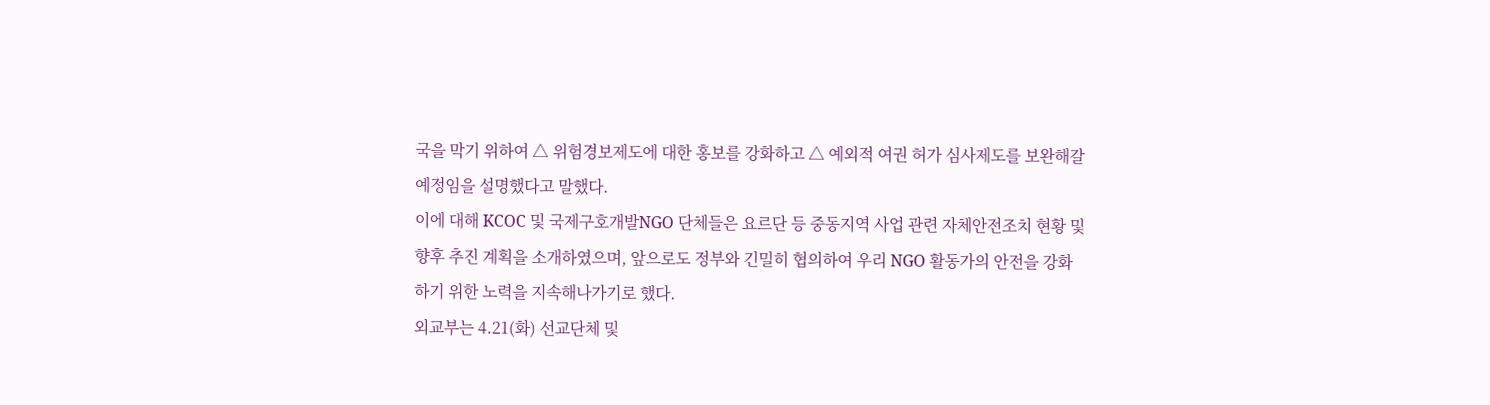국을 막기 위하여 △ 위험경보제도에 대한 홍보를 강화하고 △ 예외적 여권 허가 심사제도를 보완해갈 예정임을 설명했다고 말했다.
이에 대해 KCOC 및 국제구호개발NGO 단체들은 요르단 등 중동지역 사업 관련 자체안전조치 현황 및 향후 추진 계획을 소개하였으며, 앞으로도 정부와 긴밀히 협의하여 우리 NGO 활동가의 안전을 강화하기 위한 노력을 지속해나가기로 했다.
외교부는 4.21(화) 선교단체 및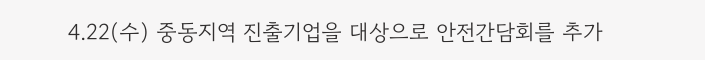4.22(수) 중동지역 진출기업을 대상으로 안전간담회를 추가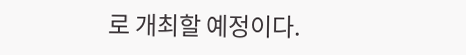로 개최할 예정이다.